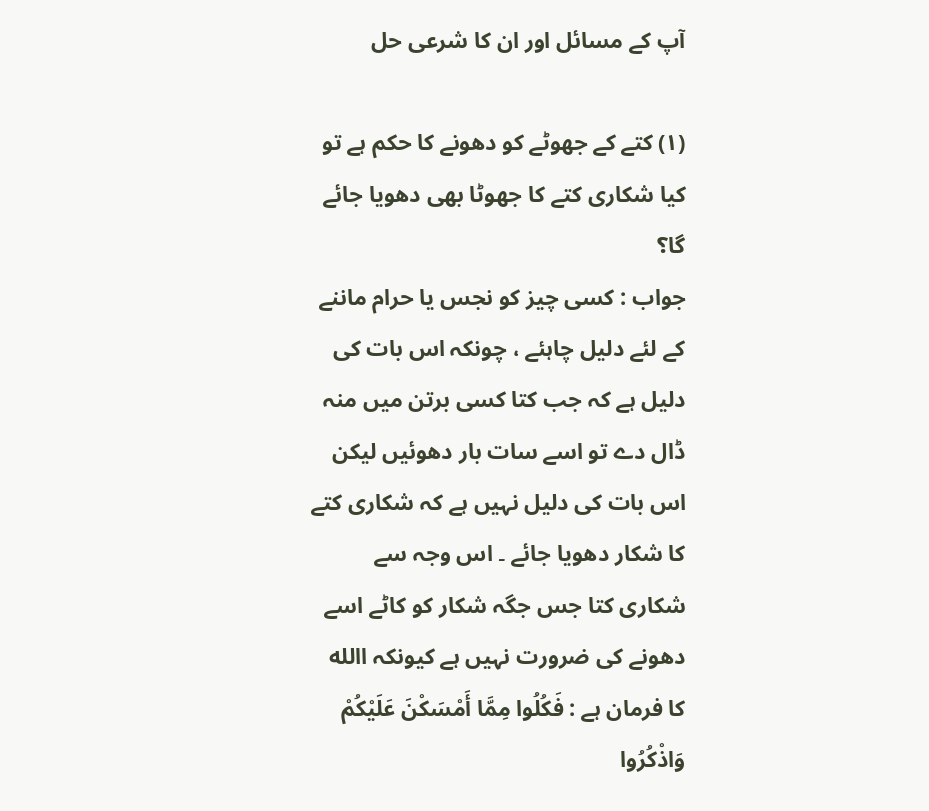آپ کے مسائل اور ان کا شرعی حل

(۱) کتے کے جھوٹے کو دھونے کا حکم ہے تو کیا شکاری کتے کا جھوٹا بھی دھویا جائے گا؟
جواب : کسی چیز کو نجس یا حرام ماننے کے لئے دلیل چاہئے ، چونکہ اس بات کی دلیل ہے کہ جب کتا کسی برتن میں منہ ڈال دے تو اسے سات بار دھوئیں لیکن اس بات کی دلیل نہیں ہے کہ شکاری کتے کا شکار دھویا جائے ۔ اس وجہ سے شکاری کتا جس جگہ شکار کو کاٹے اسے دھونے کی ضرورت نہیں ہے کیونکہ االله کا فرمان ہے : فَکُلُوا مِمَّا أَمْسَکْنَ عَلَیْکُمْ وَاذْکُرُوا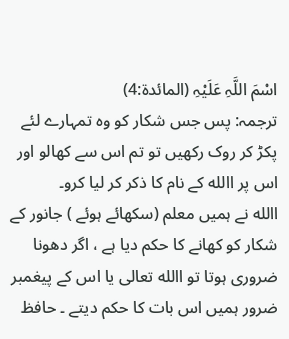اسْمَ اللَّہِ عَلَیْہِ (المائدۃ:4)
ترجمہ: پس جس شکار کو وہ تمہارے لئے پکڑ کر روک رکھیں تو تم اس سے کھالو اور اس پر االله کے نام کا ذکر کر لیا کرو۔
االله نے ہمیں معلم (سکھائے ہوئے ) جانور کے شکار کو کھانے کا حکم دیا ہے ، اگر دھونا ضروری ہوتا تو االله تعالی یا اس کے پیغمبر ضرور ہمیں اس بات کا حکم دیتے ۔ حافظ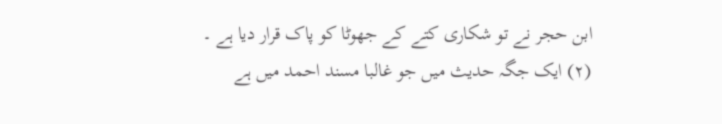ابن حجر نے تو شکاری کتے کے جھوٹا کو پاک قرار دیا ہے ۔
(۲) ایک جگہ حدیث میں جو غالبا مسند احمد میں ہے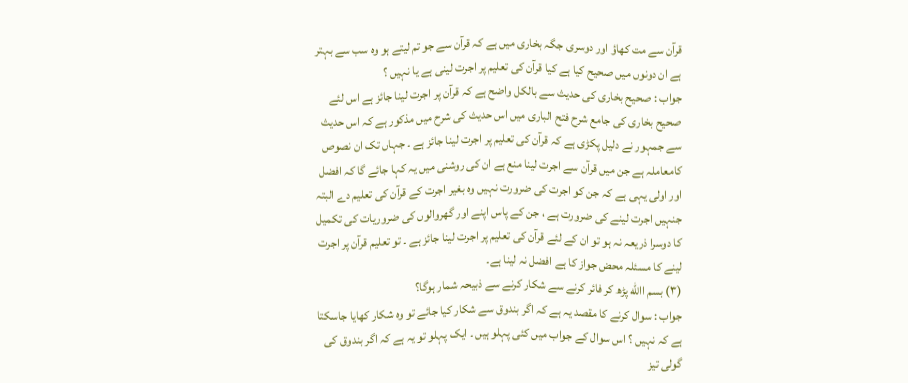قرآن سے مت کھاؤ اور دوسری جگہ بخاری میں ہے کہ قرآن سے جو تم لیتے ہو وہ سب سے بہتر ہے ان دونوں میں صحیح کیا ہے کیا قرآن کی تعلیم پر اجرت لینی ہے یا نہیں ؟
جواب : صحیح بخاری کی حدیث سے بالکل واضح ہے کہ قرآن پر اجرت لینا جائز ہے اس لئے صحیح بخاری کی جامع شرح فتح الباری میں اس حدیث کی شرح میں مذکور ہے کہ اس حدیث سے جمہور نے دلیل پکڑی ہے کہ قرآن کی تعلیم پر اجرت لینا جائز ہے ۔ جہاں تک ان نصوص کامعاملہ ہے جن میں قرآن سے اجرت لینا منع ہے ان کی روشنی میں یہ کہا جائے گا کہ افضل اور اولی یہی ہے کہ جن کو اجرت کی ضرورت نہیں وہ بغیر اجرت کے قرآن کی تعلیم دے البتہ جنہیں اجرت لینے کی ضرورت ہے ، جن کے پاس اپنے اور گھروالوں کی ضروریات کی تکمیل کا دوسرا ذریعہ نہ ہو تو ان کے لئے قرآن کی تعلیم پر اجرت لینا جائز ہے ۔ تو تعلیم قرآن پر اجرت لینے کا مسئلہ محض جواز کا ہے افضل نہ لینا ہے۔
(۳) بسم االله پڑھ کر فائر کرنے سے شکار کرنے سے ذبیحہ شمار ہوگا؟
جواب : سوال کرنے کا مقصد یہ ہے کہ اگر بندوق سے شکار کیا جائے تو وہ شکار کھایا جاسکتا ہے کہ نہیں ؟ اس سوال کے جواب میں کئی پہلو ہیں ۔ ایک پہلو تو یہ ہے کہ اگر بندوق کی گولی تیز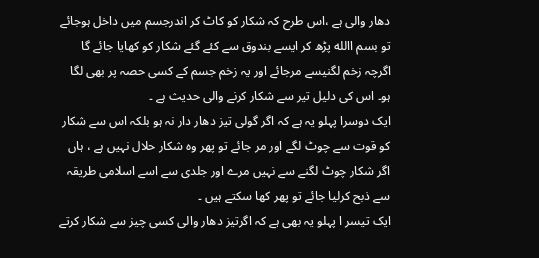دھار والی ہے ،اس طرح کہ شکار کو کاٹ کر اندرجسم میں داخل ہوجائے تو بسم االله پڑھ کر ایسے بندوق سے کئے گئے شکار کو کھایا جائے گا اگرچہ زخم لگنیسے مرجائے اور یہ زخم جسم کے کسی حصہ پر بھی لگا ہو۔ اس کی دلیل تیر سے شکار کرنے والی حدیث ہے ۔
ایک دوسرا پہلو یہ ہے کہ اگر گولی تیز دھار دار نہ ہو بلکہ اس سے شکار کو قوت سے چوٹ لگے اور مر جائے تو پھر وہ شکار حلال نہیں ہے ، ہاں اگر شکار چوٹ لگنے سے نہیں مرے اور جلدی سے اسے اسلامی طریقہ سے ذبح کرلیا جائے تو پھر کھا سکتے ہیں ۔
ایک تیسر ا پہلو یہ بھی ہے کہ اگرتیز دھار والی کسی چیز سے شکار کرتے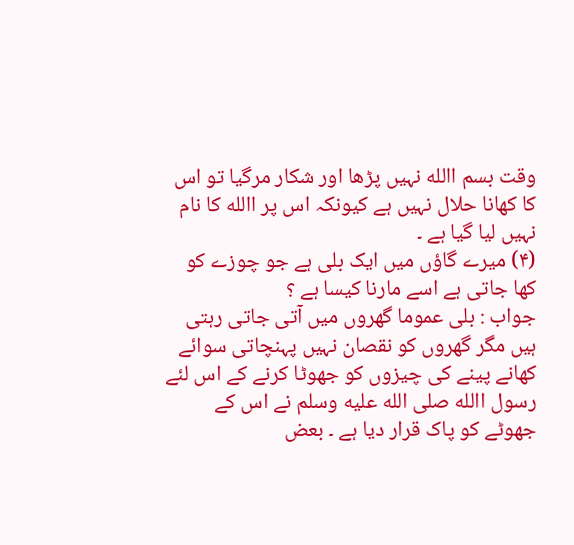وقت بسم االله نہیں پڑھا اور شکار مرگیا تو اس کا کھانا حلال نہیں ہے کیونکہ اس پر االله کا نام نہیں لیا گیا ہے ۔
(۴) میرے گاؤں میں ایک بلی ہے جو چوزے کو کھا جاتی ہے اسے مارنا کیسا ہے ؟
جواب : بلی عموما گھروں میں آتی جاتی رہتی ہیں مگر گھروں کو نقصان نہیں پہنچاتی سوائے کھانے پینے کی چیزوں کو جھوٹا کرنے کے اس لئے رسول االله صلى الله عليه وسلم نے اس کے جھوٹے کو پاک قرار دیا ہے ۔ بعض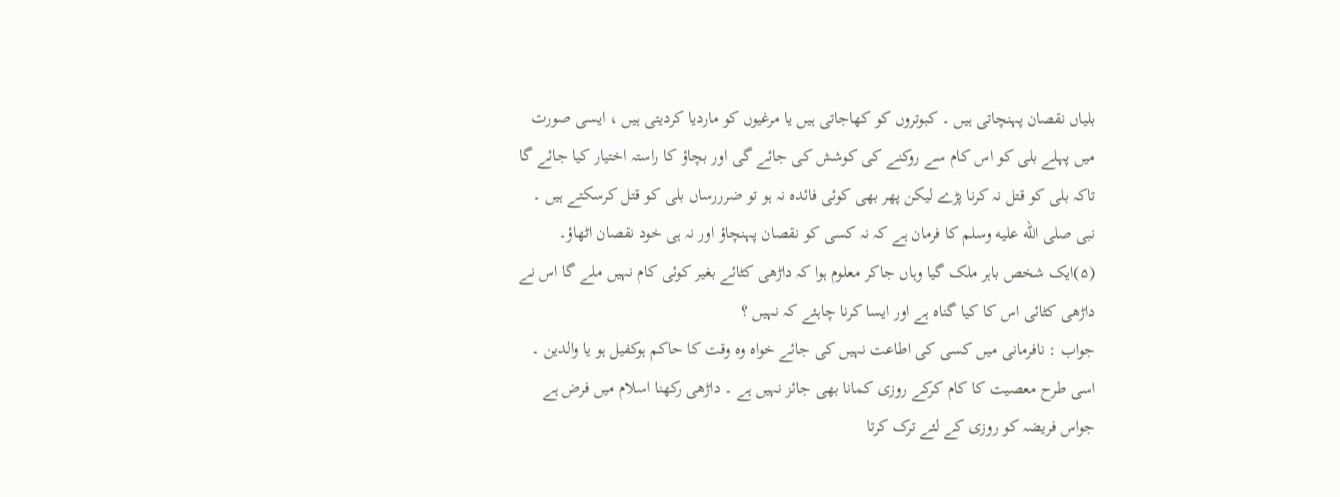بلیاں نقصان پہنچاتی ہیں ۔ کبوتروں کو کھاجاتی ہیں یا مرغیوں کو ماردیا کردیتی ہیں ، ایسی صورت میں پہلے بلی کو اس کام سے روکنے کی کوشش کی جائے گی اور بچاؤ کا راستہ اختیار کیا جائے گا تاکہ بلی کو قتل نہ کرنا پڑے لیکن پھر بھی کوئی فائدہ نہ ہو تو ضرررساں بلی کو قتل کرسکتے ہیں ۔ نبی صلى الله عليه وسلم کا فرمان ہے کہ نہ کسی کو نقصان پہنچاؤ اور نہ ہی خود نقصان اٹھاؤ۔
(۵)ایک شخص باہر ملک گیا وہاں جاکر معلوم ہوا کہ داڑھی کٹائے بغیر کوئی کام نہیں ملے گا اس نے داڑھی کٹائی اس کا کیا گناہ ہے اور ایسا کرنا چاہئے کہ نہیں ؟
جواب : نافرمانی میں کسی کی اطاعت نہیں کی جائے خواہ وہ وقت کا حاکم ہوکفیل ہو یا والدین ۔ اسی طرح معصیت کا کام کرکے روزی کمانا بھی جائز نہیں ہے ۔ داڑھی رکھنا اسلام میں فرض ہے جواس فریضہ کو روزی کے لئے ترک کرتا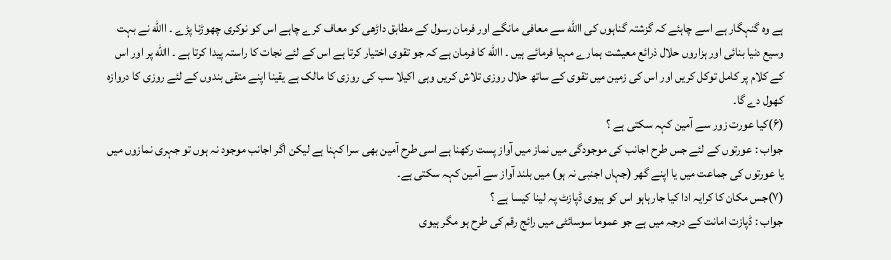ہے وہ گنہگار ہے اسے چاہئے کہ گزشتہ گناہوں کی االله سے معافی مانگے اور فرمان رسول کے مطابق داڑھی کو معاف کرے چاہے اس کو نوکری چھوڑنا پڑے ۔ االله نے بہت وسیع دنیا بنائی اور ہزاروں حلال ذرائع معیشت ہمارے مہیا فرمائے ہیں ۔ االله کا فرمان ہے کہ جو تقوی اختیار کرتا ہے اس کے لئے نجات کا راستہ پیدا کرتا ہے ۔ االله پر اور اس کے کلام پر کامل توکل کریں اور اس کی زمین میں تقوی کے ساتھ حلال روزی تلاش کریں وہی اکیلا سب کی روزی کا مالک ہے یقینا اپنے متقی بندوں کے لئے روزی کا دروازہ کھول دے گا۔
(۶)کیا عورت زور سے آمین کہہ سکتی ہے ؟
جواب : عورتوں کے لئے جس طرح اجانب کی موجودگی میں نماز میں آواز پست رکھنا ہے اسی طرح آمین بھی سرا کہنا ہے لیکن اگر اجانب موجود نہ ہوں تو جہری نمازوں میں یا عورتوں کی جماعت میں یا اپنے گھر (جہاں اجنبی نہ ہو) میں بلند آواز سے آمین کہہ سکتی ہے۔
(۷)جس مکان کا کرایہ ادا کیا جارہاہو اس کو ہیوی ڈپازٹ پہ لینا کیسا ہے ؟
جواب : ڈپازت امانت کے درجہ میں ہے جو عموما سوسائٹی میں رائج رقم کی طرح ہو مگر ہیوی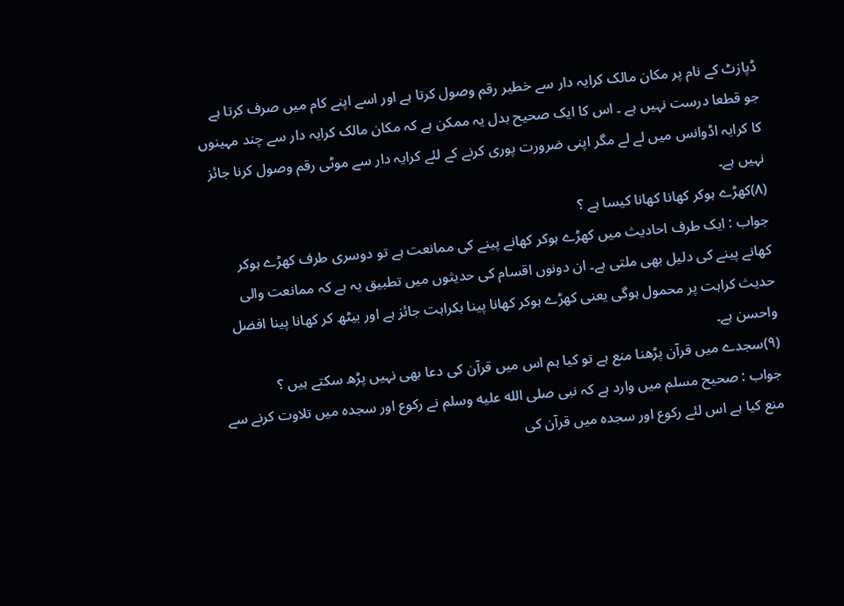ڈپازٹ کے نام پر مکان مالک کرایہ دار سے خطیر رقم وصول کرتا ہے اور اسے اپنے کام میں صرف کرتا ہے جو قطعا درست نہیں ہے ۔ اس کا ایک صحیح بدل یہ ممکن ہے کہ مکان مالک کرایہ دار سے چند مہینوں کا کرایہ اڈوانس میں لے لے مگر اپنی ضرورت پوری کرنے کے لئے کرایہ دار سے موٹی رقم وصول کرنا جائز نہیں ہے۔
(۸)کھڑے ہوکر کھانا کھانا کیسا ہے ؟
جواب : ایک طرف احادیث میں کھڑے ہوکر کھانے پینے کی ممانعت ہے تو دوسری طرف کھڑے ہوکر کھانے پینے کی دلیل بھی ملتی ہے۔ ان دونوں اقسام کی حدیثوں میں تطبیق یہ ہے کہ ممانعت والی حدیث کراہت پر محمول ہوگی یعنی کھڑے ہوکر کھانا پینا بکراہت جائز ہے اور بیٹھ کر کھانا پینا افضل واحسن ہے۔
(۹)سجدے میں قرآن پڑھنا منع ہے تو کیا ہم اس میں قرآن کی دعا بھی نہیں پڑھ سکتے ہیں ؟
جواب : صحیح مسلم میں وارد ہے کہ نبی صلى الله عليه وسلم نے رکوع اور سجدہ میں تلاوت کرنے سے منع کیا ہے اس لئے رکوع اور سجدہ میں قرآن کی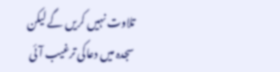تلاوت نہیں کریں گے لیکن سجدہ میں دعاکی ترغیب آئی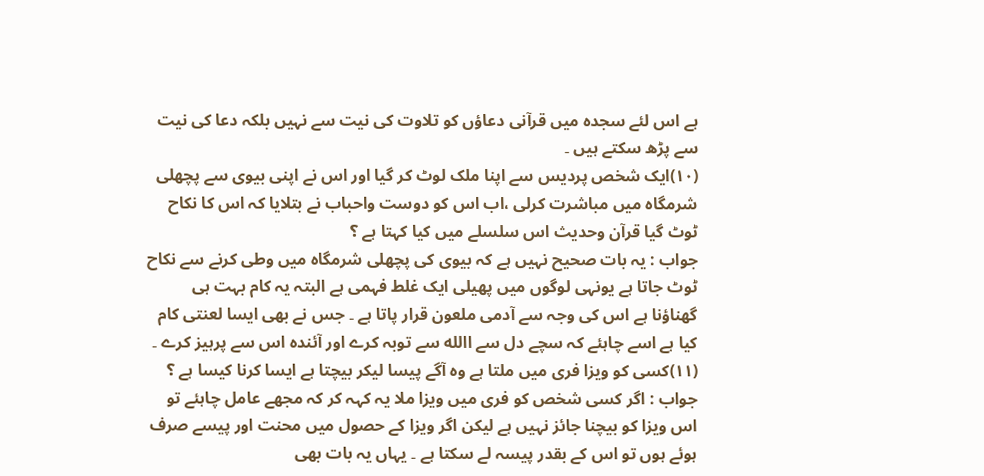ہے اس لئے سجدہ میں قرآنی دعاؤں کو تلاوت کی نیت سے نہیں بلکہ دعا کی نیت سے پڑھ سکتے ہیں ۔
(۱۰)ایک شخص پردیس سے اپنا ملک لوٹ کر گیا اور اس نے اپنی بیوی سے پچھلی شرمگاہ میں مباشرت کرلی ،اب اس کو دوست واحباب نے بتلایا کہ اس کا نکاح ٹوٹ گیا قرآن وحدیث اس سلسلے میں کیا کہتا ہے ؟
جواب : یہ بات صحیح نہیں ہے کہ بیوی کی پچھلی شرمگاہ میں وطی کرنے سے نکاح ٹوٹ جاتا ہے یونہی لوگوں میں پھیلی ایک غلط فہمی ہے البتہ یہ کام بہت ہی گھناؤنا ہے اس کی وجہ سے آدمی ملعون قرار پاتا ہے ۔ جس نے بھی ایسا لعنتی کام کیا ہے اسے چاہئے کہ سچے دل سے االله سے توبہ کرے اور آئندہ اس سے پرہیز کرے ۔
(۱۱)کسی کو ویزا فری میں ملتا ہے وہ آگے پیسا لیکر بیچتا ہے ایسا کرنا کیسا ہے ؟
جواب : اگر کسی شخص کو فری میں ویزا ملا یہ کہہ کر کہ مجھے عامل چاہئے تو اس ویزا کو بیچنا جائز نہیں ہے لیکن اگر ویزا کے حصول میں محنت اور پیسے صرف ہوئے ہوں تو اس کے بقدر پیسہ لے سکتا ہے ۔ یہاں یہ بات بھی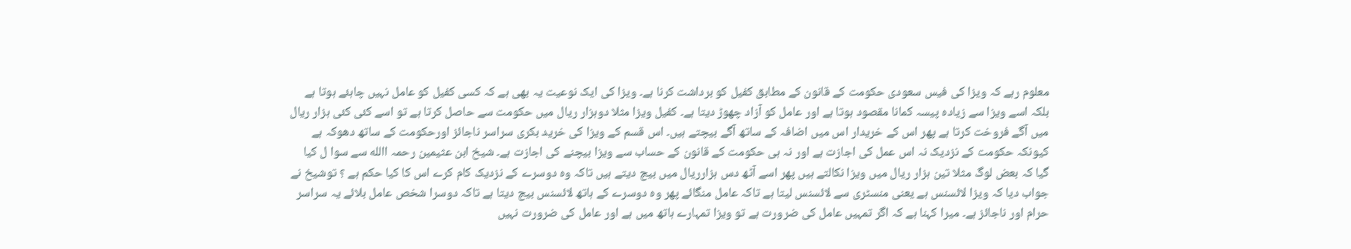معلوم رہے کہ ویزا کی فیس سعودی حکومت کے قانون کے مطابق کفیل کو برداشت کرنا ہے۔ ویزا کی ایک نوعیت یہ بھی ہے کہ کسی کفیل کو عامل نہیں چاہئے ہوتا ہے بلکہ اسے ویزا سے زیادہ پیسہ کمانا مقصود ہوتا ہے اور عامل کو آزاد چھوڑ دیتا ہے۔ کفیل ویزا مثلا دوہزار ریال میں حکومت سے حاصل کرتا ہے تو اسے کئی کئی ہزار ریال میں آگے فروخت کرتا ہے پھر اس کے خریدار اس میں اضافہ کے ساتھ آگے بیچتے ہیں۔ اس قسم کے ویزا کی خرید بکری سراسر ناجائز اورحکومت کے ساتھ دھوکہ ہے کیونکہ حکومت کے نزدیک نہ اس عمل کی اجازت ہے اور نہ ہی حکومت کے قانون کے حساب سے ویزا بیچنے کی اجازت ہے۔ شیخ ابن عثیمین رحمہ االله سے سوا ل کیا گیا کہ بعض لوگ مثلا تین ہزار ریال میں ویزا نکالتے ہیں پھر اسے آٹھ دس ہزارریال میں بیچ دیتے ہیں تاکہ وہ دوسرے کے نزدیک کام کرے اس کا کیا حکم ہے ؟ توشیخ نے جواب دیا کہ ویزا لائسنس ہے یعنی منسٹری سے لائسنس لیتا ہے تاکہ عامل منگائے پھر وہ دوسرے کے ہاتھ لائسنس بیچ دیتا ہے تاکہ دوسرا شخص عامل بلائے یہ سراسر حرام اور ناجائز ہے۔ میرا کہنا ہے کہ اگر تمہیں عامل کی ضرورت ہے تو ویزا تمہارے ہاتھ میں ہے اور عامل کی ضرورت نہیں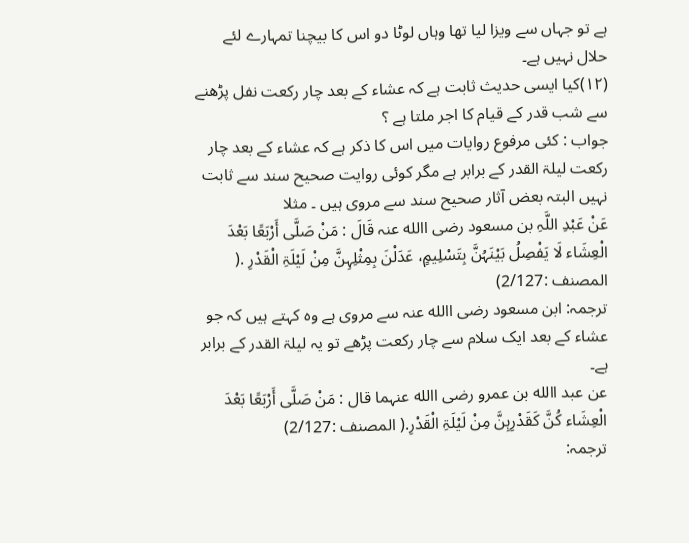ہے تو جہاں سے ویزا لیا تھا وہاں لوٹا دو اس کا بیچنا تمہارے لئے حلال نہیں ہے۔
(۱۲)کیا ایسی حدیث ثابت ہے کہ عشاء کے بعد چار رکعت نفل پڑھنے سے شب قدر کے قیام کا اجر ملتا ہے ؟
جواب : کئی مرفوع روایات میں اس کا ذکر ہے کہ عشاء کے بعد چار رکعت لیلۃ القدر کے برابر ہے مگر کوئی روایت صحیح سند سے ثابت نہیں البتہ بعض آثار صحیح سند سے مروی ہیں ۔ مثلا
عَنْ عَبْدِ اللَّہِ بن مسعود رضی االله عنہ قَالَ : مَنْ صَلَّی أَرْبَعًا بَعْدَ الْعِشَاء لَا یَفْصِلُ بَیْنَہُنَّ بِتَسْلِیمٍ، عَدَلْنَ بِمِثْلِہِنَّ مِنْ لَیْلَۃِ الْقَدْرِ .( المصنف :2/127)
ترجمہ: ابن مسعود رضی االله عنہ سے مروی ہے وہ کہتے ہیں کہ جو عشاء کے بعد ایک سلام سے چار رکعت پڑھے تو یہ لیلۃ القدر کے برابر ہے۔
عن عبد االله بن عمرو رضی االله عنہما قال : مَنْ صَلَّی أَرْبَعًا بَعْدَ الْعِشَاء کُنَّ کَقَدْرِہِنَّ مِنْ لَیْلَۃِ الْقَدْرِ.( المصنف :2/127)
ترجمہ: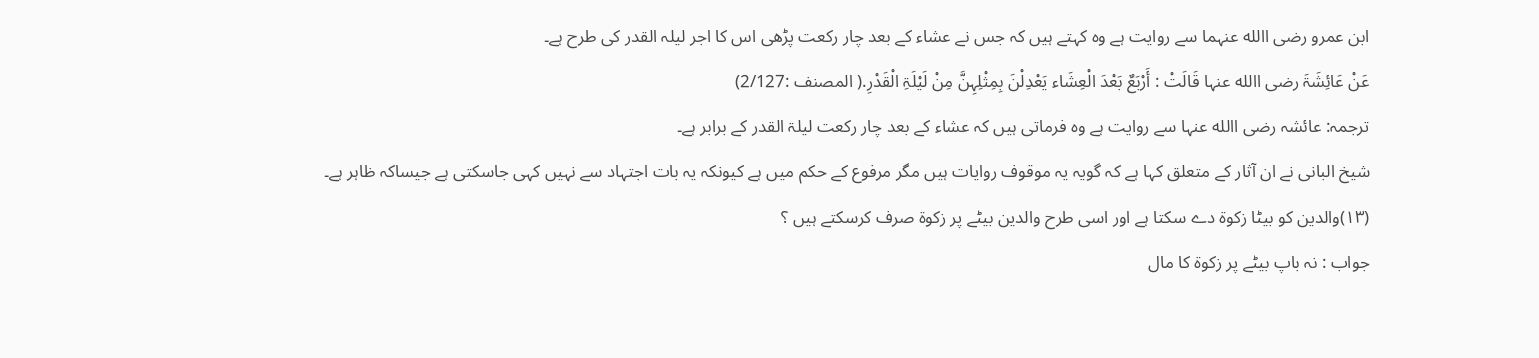ابن عمرو رضی االله عنہما سے روایت ہے وہ کہتے ہیں کہ جس نے عشاء کے بعد چار رکعت پڑھی اس کا اجر لیلہ القدر کی طرح ہے۔
عَنْ عَائِشَۃَ رضی االله عنہا قَالَتْ : أَرْبَعٌ بَعْدَ الْعِشَاء یَعْدِلْنَ بِمِثْلِہِنَّ مِنْ لَیْلَۃِ الْقَدْرِ.( المصنف :2/127)
ترجمہ: عائشہ رضی االله عنہا سے روایت ہے وہ فرماتی ہیں کہ عشاء کے بعد چار رکعت لیلۃ القدر کے برابر ہے۔
شیخ البانی نے ان آثار کے متعلق کہا ہے کہ گویہ یہ موقوف روایات ہیں مگر مرفوع کے حکم میں ہے کیونکہ یہ بات اجتہاد سے نہیں کہی جاسکتی ہے جیساکہ ظاہر ہے۔
(۱۳)والدین کو بیٹا زکوۃ دے سکتا ہے اور اسی طرح والدین بیٹے پر زکوۃ صرف کرسکتے ہیں ؟
جواب : نہ باپ بیٹے پر زکوۃ کا مال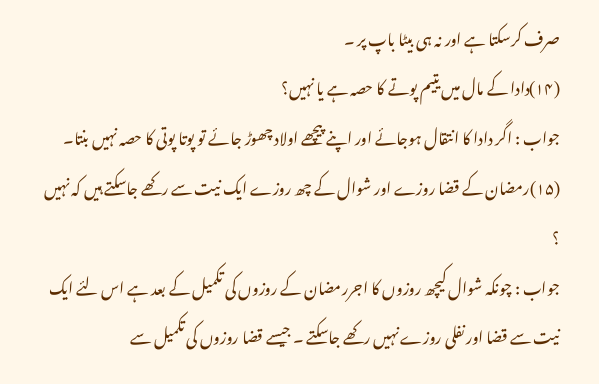صرف کرسکتا ہے اور نہ ہی بیٹا باپ پر ۔
(۱۴)دادا کے مال میں یتیم پوتے کا حصہ ہے یا نہیں؟
جواب : اگر دادا کا انتقال ہوجائے اور اپنے پیچھے اولاد چھوڑ جائے تو پوتا پوتی کا حصہ نہیں بنتا۔
(۱۵)رمضان کے قضا روزے اور شوال کے چھ روزے ایک نیت سے رکھے جاسکتے ہیں کہ نہیں ؟
جواب : چونکہ شوال کیچھ روزوں کا اجررمضان کے روزوں کی تکمیل کے بعد ہے اس لئے ایک نیت سے قضا اور نفلی روزے نہیں رکھے جاسکتے ۔ جیسے قضا روزوں کی تکمیل سے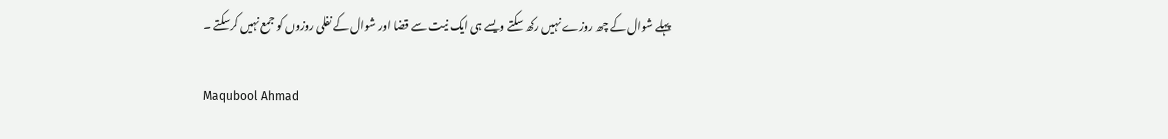پہلے شوال کے چھ روزے نہیں رکھ سکتے ویسے ہی ایک نیت سے قضا اور شوال کے نفلی روزوں کو جمع نہیں کرسکتے ۔

Maqubool Ahmad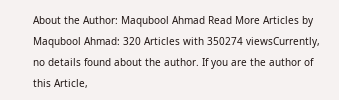About the Author: Maqubool Ahmad Read More Articles by Maqubool Ahmad: 320 Articles with 350274 viewsCurrently, no details found about the author. If you are the author of this Article,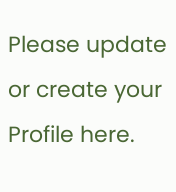Please update or create your Profile here.